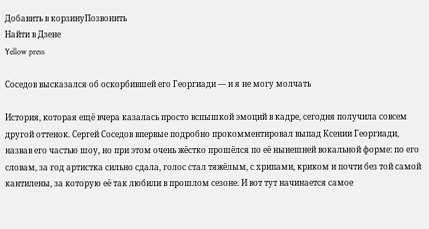Добавить в корзинуПозвонить
Найти в Дзене
Yellow press

Соседов высказался об оскорбившей его Георгиади — и я не могу молчать

История, которая ещё вчера казалась просто вспышкой эмоций в кадре, сегодня получила совсем другой оттенок. Сергей Соседов впервые подробно прокомментировал выпад Ксении Георгиади, назвав его частью шоу, но при этом очень жёстко прошёлся по её нынешней вокальной форме: по его словам, за год артистка сильно сдала, голос стал тяжёлым, с хрипами, криком и почти без той самой кантилены, за которую её так любили в прошлом сезоне. И вот тут начинается самое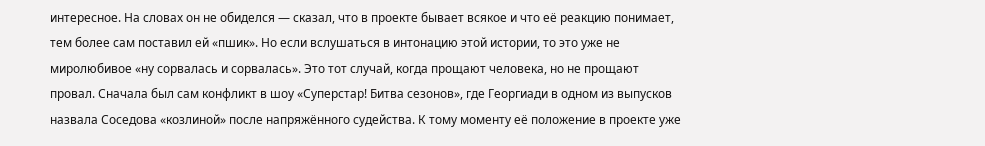интересное. На словах он не обиделся — сказал, что в проекте бывает всякое и что её реакцию понимает, тем более сам поставил ей «пшик». Но если вслушаться в интонацию этой истории, то это уже не миролюбивое «ну сорвалась и сорвалась». Это тот случай, когда прощают человека, но не прощают провал. Сначала был сам конфликт в шоу «Суперстар! Битва сезонов», где Георгиади в одном из выпусков назвала Соседова «козлиной» после напряжённого судейства. К тому моменту её положение в проекте уже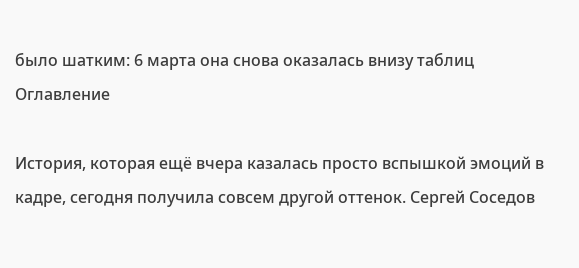было шатким: 6 марта она снова оказалась внизу таблиц
Оглавление

История, которая ещё вчера казалась просто вспышкой эмоций в кадре, сегодня получила совсем другой оттенок. Сергей Соседов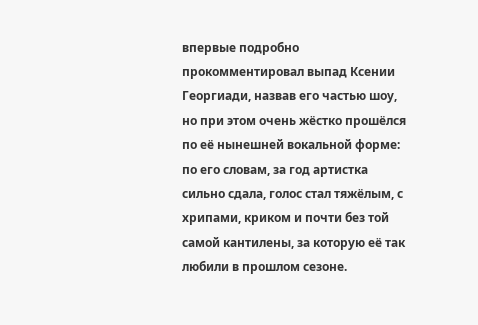впервые подробно прокомментировал выпад Ксении Георгиади, назвав его частью шоу, но при этом очень жёстко прошёлся по её нынешней вокальной форме: по его словам, за год артистка сильно сдала, голос стал тяжёлым, с хрипами, криком и почти без той самой кантилены, за которую её так любили в прошлом сезоне.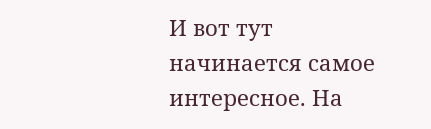И вот тут начинается самое интересное. На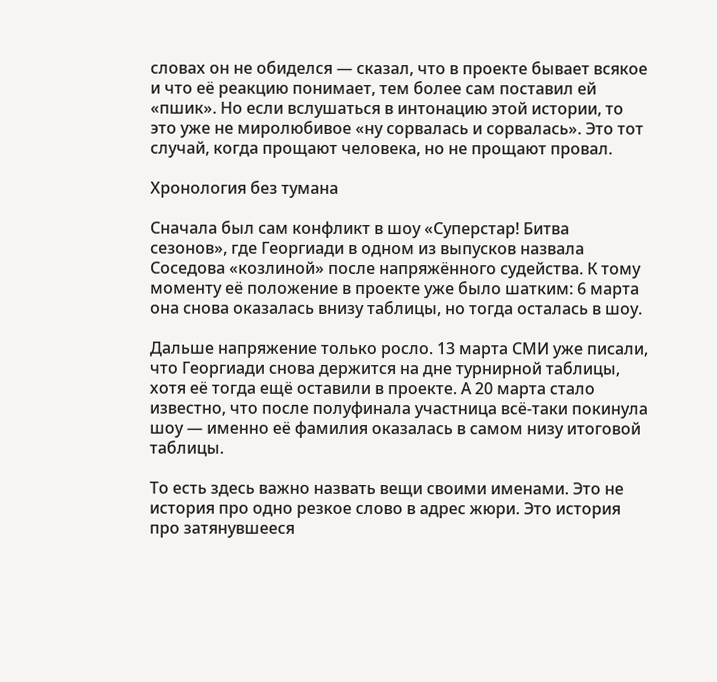словах он не обиделся — сказал, что в проекте бывает всякое и что её реакцию понимает, тем более сам поставил ей «пшик». Но если вслушаться в интонацию этой истории, то это уже не миролюбивое «ну сорвалась и сорвалась». Это тот случай, когда прощают человека, но не прощают провал.

Хронология без тумана

Сначала был сам конфликт в шоу «Суперстар! Битва сезонов», где Георгиади в одном из выпусков назвала Соседова «козлиной» после напряжённого судейства. К тому моменту её положение в проекте уже было шатким: 6 марта она снова оказалась внизу таблицы, но тогда осталась в шоу.

Дальше напряжение только росло. 13 марта СМИ уже писали, что Георгиади снова держится на дне турнирной таблицы, хотя её тогда ещё оставили в проекте. А 20 марта стало известно, что после полуфинала участница всё-таки покинула шоу — именно её фамилия оказалась в самом низу итоговой таблицы.

То есть здесь важно назвать вещи своими именами. Это не история про одно резкое слово в адрес жюри. Это история про затянувшееся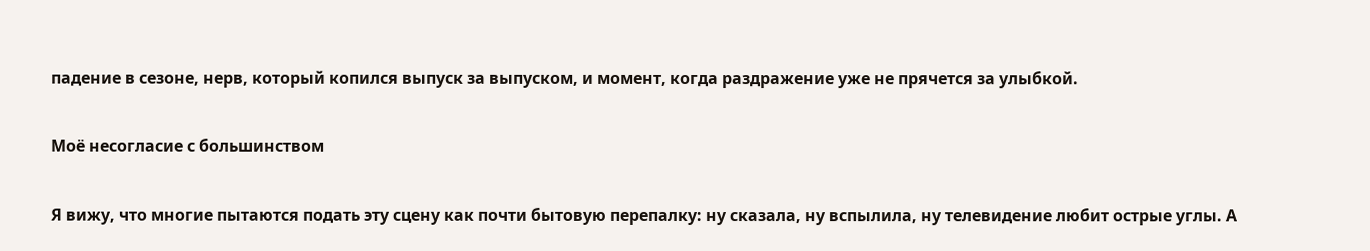падение в сезоне, нерв, который копился выпуск за выпуском, и момент, когда раздражение уже не прячется за улыбкой.

Моё несогласие с большинством

Я вижу, что многие пытаются подать эту сцену как почти бытовую перепалку: ну сказала, ну вспылила, ну телевидение любит острые углы. А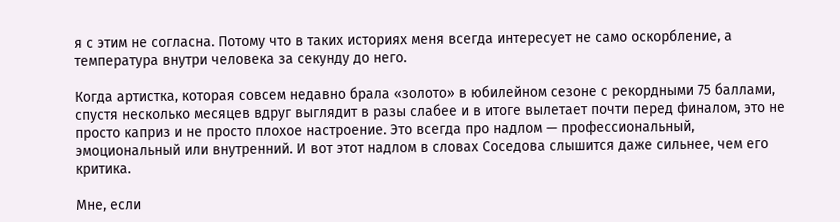я с этим не согласна. Потому что в таких историях меня всегда интересует не само оскорбление, а температура внутри человека за секунду до него.

Когда артистка, которая совсем недавно брала «золото» в юбилейном сезоне с рекордными 75 баллами, спустя несколько месяцев вдруг выглядит в разы слабее и в итоге вылетает почти перед финалом, это не просто каприз и не просто плохое настроение. Это всегда про надлом — профессиональный, эмоциональный или внутренний. И вот этот надлом в словах Соседова слышится даже сильнее, чем его критика.

Мне, если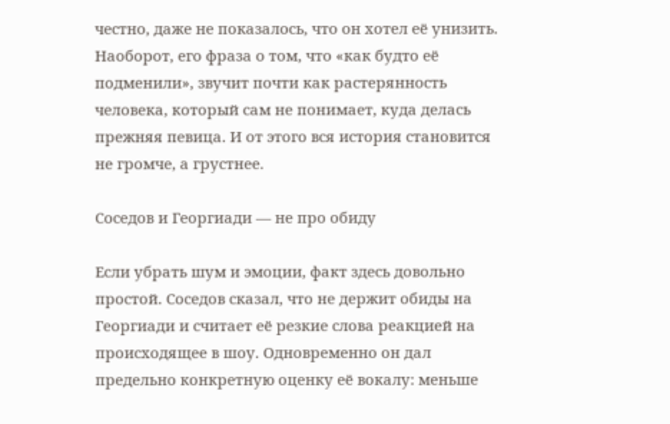честно, даже не показалось, что он хотел её унизить. Наоборот, его фраза о том, что «как будто её подменили», звучит почти как растерянность человека, который сам не понимает, куда делась прежняя певица. И от этого вся история становится не громче, а грустнее.

Соседов и Георгиади — не про обиду

Если убрать шум и эмоции, факт здесь довольно простой. Соседов сказал, что не держит обиды на Георгиади и считает её резкие слова реакцией на происходящее в шоу. Одновременно он дал предельно конкретную оценку её вокалу: меньше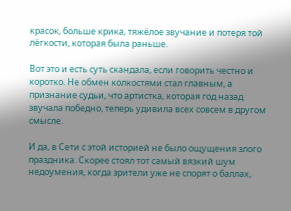красок, больше крика, тяжёлое звучание и потеря той лёгкости, которая была раньше.

Вот это и есть суть скандала, если говорить честно и коротко. Не обмен колкостями стал главным, а признание судьи, что артистка, которая год назад звучала победно, теперь удивила всех совсем в другом смысле.

И да, в Сети с этой историей не было ощущения злого праздника. Скорее стоял тот самый вязкий шум недоумения, когда зрители уже не спорят о баллах,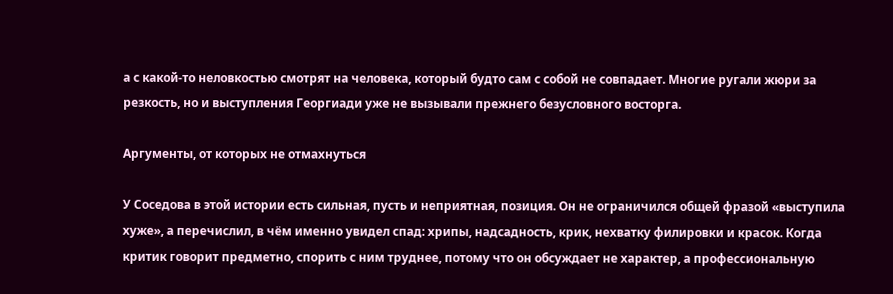а с какой-то неловкостью смотрят на человека, который будто сам с собой не совпадает. Многие ругали жюри за резкость, но и выступления Георгиади уже не вызывали прежнего безусловного восторга.

Аргументы, от которых не отмахнуться

У Соседова в этой истории есть сильная, пусть и неприятная, позиция. Он не ограничился общей фразой «выступила хуже», а перечислил, в чём именно увидел спад: хрипы, надсадность, крик, нехватку филировки и красок. Когда критик говорит предметно, спорить с ним труднее, потому что он обсуждает не характер, а профессиональную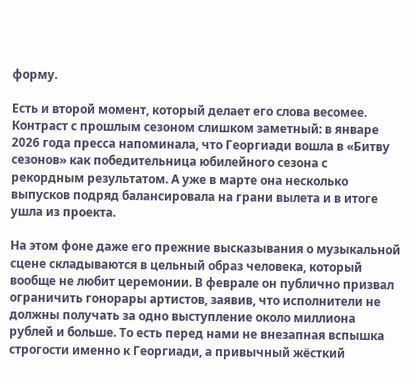форму.

Есть и второй момент, который делает его слова весомее. Контраст с прошлым сезоном слишком заметный: в январе 2026 года пресса напоминала, что Георгиади вошла в «Битву сезонов» как победительница юбилейного сезона с рекордным результатом. А уже в марте она несколько выпусков подряд балансировала на грани вылета и в итоге ушла из проекта.

На этом фоне даже его прежние высказывания о музыкальной сцене складываются в цельный образ человека, который вообще не любит церемонии. В феврале он публично призвал ограничить гонорары артистов, заявив, что исполнители не должны получать за одно выступление около миллиона рублей и больше. То есть перед нами не внезапная вспышка строгости именно к Георгиади, а привычный жёсткий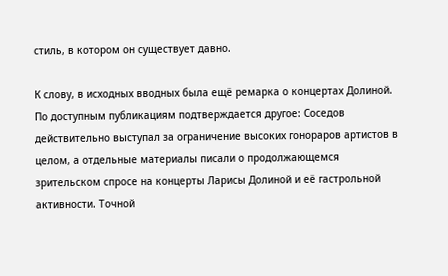стиль, в котором он существует давно.

К слову, в исходных вводных была ещё ремарка о концертах Долиной. По доступным публикациям подтверждается другое: Соседов действительно выступал за ограничение высоких гонораров артистов в целом, а отдельные материалы писали о продолжающемся зрительском спросе на концерты Ларисы Долиной и её гастрольной активности. Точной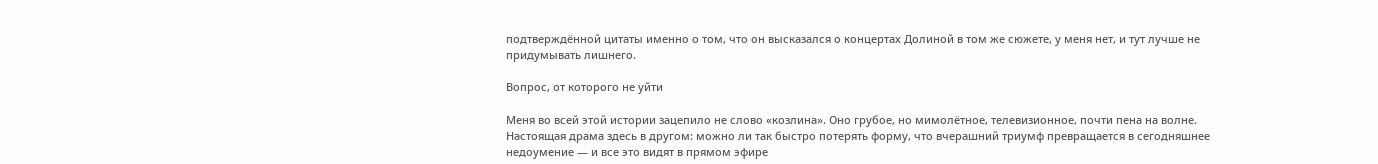подтверждённой цитаты именно о том, что он высказался о концертах Долиной в том же сюжете, у меня нет, и тут лучше не придумывать лишнего.

Вопрос, от которого не уйти

Меня во всей этой истории зацепило не слово «козлина». Оно грубое, но мимолётное, телевизионное, почти пена на волне. Настоящая драма здесь в другом: можно ли так быстро потерять форму, что вчерашний триумф превращается в сегодняшнее недоумение — и все это видят в прямом эфире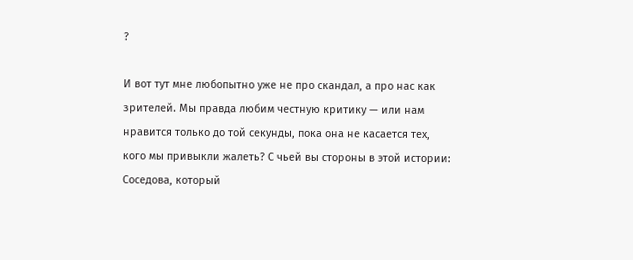?

И вот тут мне любопытно уже не про скандал, а про нас как зрителей. Мы правда любим честную критику — или нам нравится только до той секунды, пока она не касается тех, кого мы привыкли жалеть? С чьей вы стороны в этой истории: Соседова, который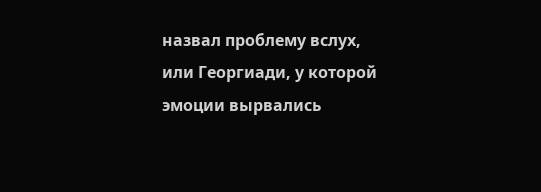назвал проблему вслух, или Георгиади, у которой эмоции вырвались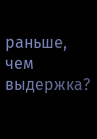раньше, чем выдержка?